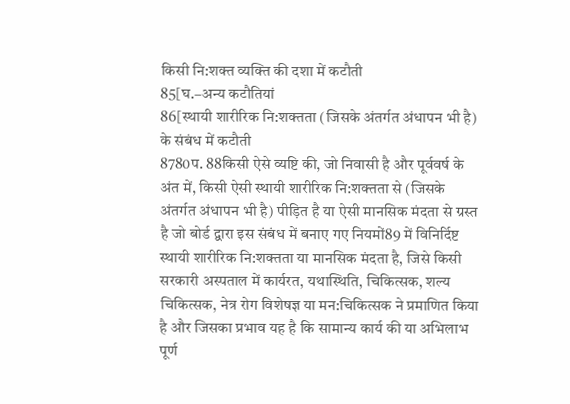किसी नि:शक्त व्यक्ति की दशा में कटौती
85[घ.–अन्य कटौतियां
86[स्थायी शारीरिक नि:शक्तता (जिसके अंतर्गत अंधापन भी है) के संबंध में कटौती
8780प. 88किसी ऐसे व्यष्टि की, जो निवासी है और पूर्ववर्ष के अंत में, किसी ऐसी स्थायी शारीरिक नि:शक्तता से (जिसके अंतर्गत अंधापन भी है) पीड़ित है या ऐसी मानसिक मंदता से ग्रस्त है जो बोर्ड द्वारा इस संबंध में बनाए गए नियमों89 में विनिर्दिष्ट स्थायी शारीरिक नि:शक्तता या मानसिक मंदता है, जिसे किसी सरकारी अस्पताल में कार्यरत, यथास्थिति, चिकित्सक, शल्य चिकित्सक, नेत्र रोग विशेषज्ञ या मन:चिकित्सक ने प्रमाणित किया है और जिसका प्रभाव यह है कि सामान्य कार्य की या अभिलाभ पूर्ण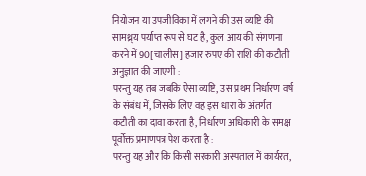नियोजन या उपजीविका में लगने की उस व्यष्टि की सामथ्र्य पर्याप्त रूप से घट है, कुल आय की संगणना करने में 90[चालीस] हजार रुपए की राशि की कटौती अनुज्ञात की जाएगी :
परन्तु यह तब जबकि ऐसा व्यष्टि, उस प्रथम निर्धारण वर्ष के संबंध में, जिसके लिए वह इस धारा के अंतर्गत कटौती का दावा करता है, निर्धारण अधिकारी के समक्ष पूर्वोक्त प्रमाणपत्र पेश करता है :
परन्तु यह और कि किसी सरकारी अस्पताल में कार्यरत,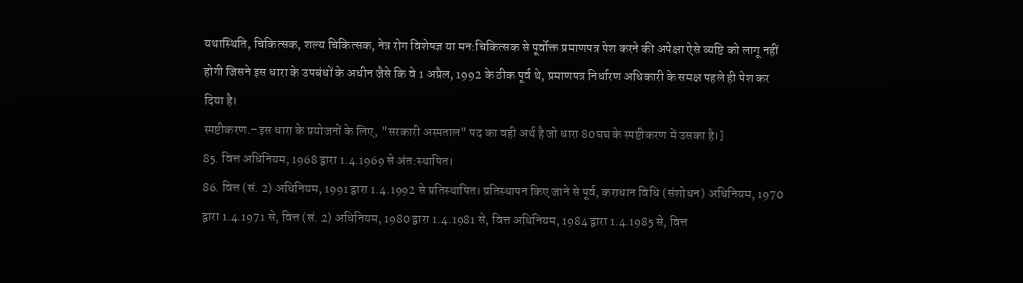यथास्थिति, चिकित्सक, शल्य चिकित्सक, नेत्र रोग विशेषज्ञ या मन:चिकित्सक से पूर्वोक्त प्रमाणपत्र पेश करने की अपेक्षा ऐसे व्यष्टि को लागू नहीं होगी जिसने इस धारा के उपबंधों के अधीन जैसे कि वे 1 अप्रैल, 1992 के ठीक पूर्व थे, प्रमाणपत्र निर्धारण अधिकारी के समक्ष पहले ही पेश कर दिया है।
स्पष्टीकरण.–इस धारा के प्रयोजनों के लिए, "सरकारी अस्पताल" पद का वही अर्थ है जो धारा 80घघ के स्पष्टीकरण में उसका है।]
85. वित्त अधिनियम, 1968 द्वारा 1.4.1969 से अंत:स्थापित।
86. वित्त (सं. 2) अधिनियम, 1991 द्वारा 1.4.1992 से प्रतिस्थापित। प्रतिस्थापन किए जाने से पूर्व, कराधान विधि (संशोधन) अधिनियम, 1970 द्वारा 1.4.1971 से, वित्त (सं. 2) अधिनियम, 1980 द्वारा 1.4.1981 से, वित्त अधिनियम, 1984 द्वारा 1.4.1985 से, वित्त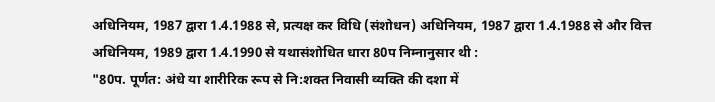अधिनियम, 1987 द्वारा 1.4.1988 से, प्रत्यक्ष कर विधि (संशोधन) अधिनियम, 1987 द्वारा 1.4.1988 से और वित्त अधिनियम, 1989 द्वारा 1.4.1990 से यथासंशोधित धारा 80प निम्नानुसार थी :
"80प. पूर्णत: अंधे या शारीरिक रूप से नि:शक्त निवासी व्यक्ति की दशा में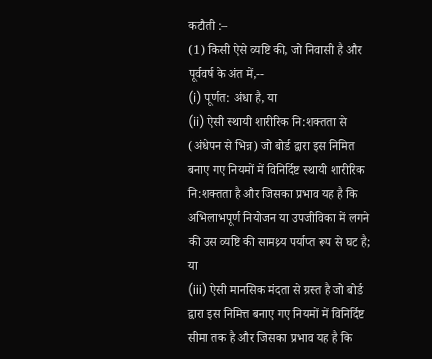कटौती :–
(1) किसी ऐसे व्यष्टि की, जो निवासी है और पूर्ववर्ष के अंत में,--
(i) पूर्णत: अंधा है, या
(ii) ऐसी स्थायी शारीरिक नि:शक्तता से (अंधेपन से भिन्न) जो बोर्ड द्वारा इस निमित बनाए गए नियमों में विनिर्दिष्ट स्थायी शारीरिक नि:शक्तता है और जिसका प्रभाव यह है कि अभिलाभपूर्ण नियोजन या उपजीविका में लगने की उस व्यष्टि की सामथ्र्य पर्याप्त रूप से घट है; या
(iii) ऐसी मानसिक मंदता से ग्रस्त है जो बोर्ड द्वारा इस निमित्त बनाए गए नियमों में विनिर्दिष्ट सीमा तक है और जिसका प्रभाव यह है कि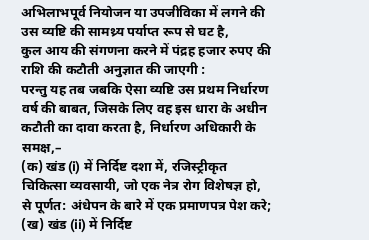अभिलाभपूर्व नियोजन या उपजीविका में लगने की उस व्यष्टि की सामथ्र्य पर्याप्त रूप से घट है,
कुल आय की संगणना करने में पंद्रह हजार रुपए की राशि की कटौती अनुज्ञात की जाएगी :
परन्तु यह तब जबकि ऐसा व्यष्टि उस प्रथम निर्धारण वर्ष की बाबत, जिसके लिए वह इस धारा के अधीन कटौती का दावा करता है, निर्धारण अधिकारी के समक्ष,–
(क) खंड (i) में निर्दिष्ट दशा में, रजिस्ट्रीकृत चिकित्सा व्यवसायी, जो एक नेत्र रोग विशेषज्ञ हो, से पूर्णत: अंधेपन के बारे में एक प्रमाणपत्र पेश करे;
(ख) खंड (ii) में निर्दिष्ट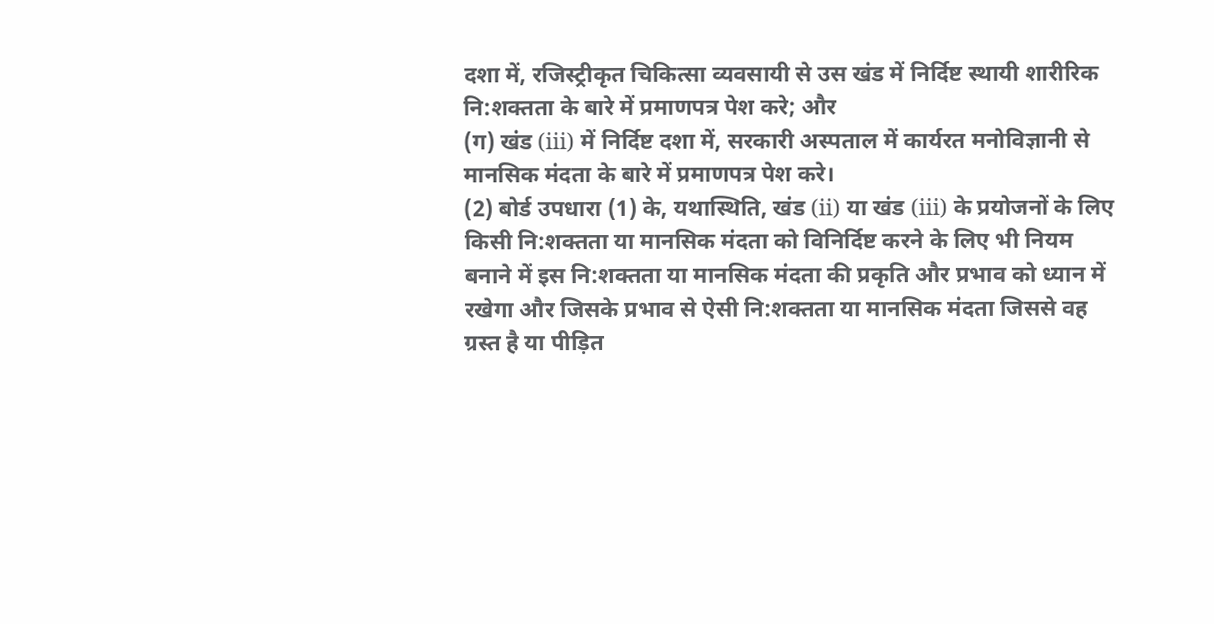दशा में, रजिस्ट्रीकृत चिकित्सा व्यवसायी से उस खंड में निर्दिष्ट स्थायी शारीरिक नि:शक्तता के बारे में प्रमाणपत्र पेश करे; और
(ग) खंड (iii) में निर्दिष्ट दशा में, सरकारी अस्पताल में कार्यरत मनोविज्ञानी से मानसिक मंदता के बारे में प्रमाणपत्र पेश करे।
(2) बोर्ड उपधारा (1) के, यथास्थिति, खंड (ii) या खंड (iii) के प्रयोजनों के लिए किसी नि:शक्तता या मानसिक मंदता को विनिर्दिष्ट करने के लिए भी नियम बनाने में इस नि:शक्तता या मानसिक मंदता की प्रकृति और प्रभाव को ध्यान में रखेगा और जिसके प्रभाव से ऐसी नि:शक्तता या मानसिक मंदता जिससे वह ग्रस्त है या पीड़ित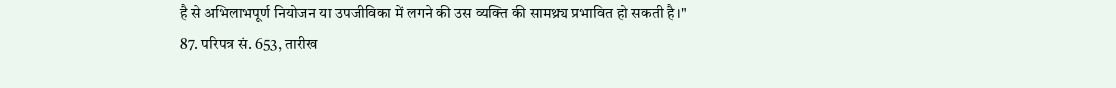है से अभिलाभपूर्ण नियोजन या उपजीविका में लगने की उस व्यक्ति की सामथ्र्य प्रभावित हो सकती है।"
87. परिपत्र सं. 653, तारीख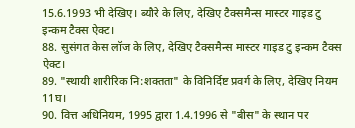15.6.1993 भी देखिए। ब्यौरे के लिए, देखिए टैक्समैन्स मास्टर गाइड टु इन्कम टैक्स ऐक्ट।
88. सुसंगत केस लॉज के लिए, देखिए टैक्समैन्स मास्टर गाइड टु इन्कम टैक्स ऐक्ट।
89. "स्थायी शारीरिक नि:शक्तता" के विनिर्दिष्ट प्रवर्ग के लिए, देखिए नियम 11घ।
90. वित्त अधिनियम, 1995 द्वारा 1.4.1996 से "बीस" के स्थान पर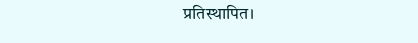प्रतिस्थापित।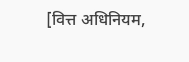[वित्त अधिनियम,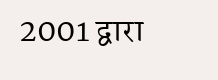2001 द्वारा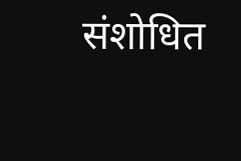संशोधित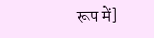रूप में]